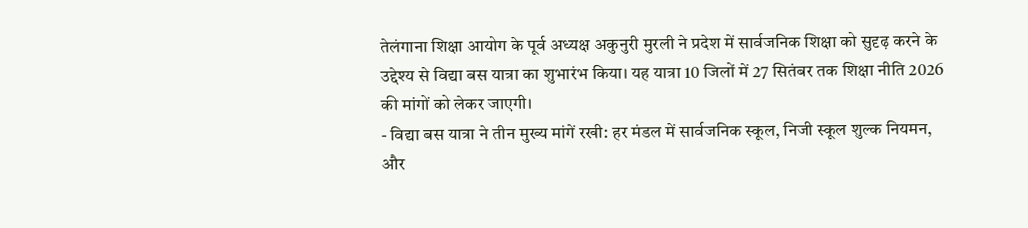तेलंगाना शिक्षा आयोग के पूर्व अध्यक्ष अकुनुरी मुरली ने प्रदेश में सार्वजनिक शिक्षा को सुदृढ़ करने के उद्देश्य से विद्या बस यात्रा का शुभारंभ किया। यह यात्रा 10 जिलों में 27 सितंबर तक शिक्षा नीति 2026 की मांगों को लेकर जाएगी।
- विद्या बस यात्रा ने तीन मुख्य मांगें रखी: हर मंडल में सार्वजनिक स्कूल, निजी स्कूल शुल्क नियमन, और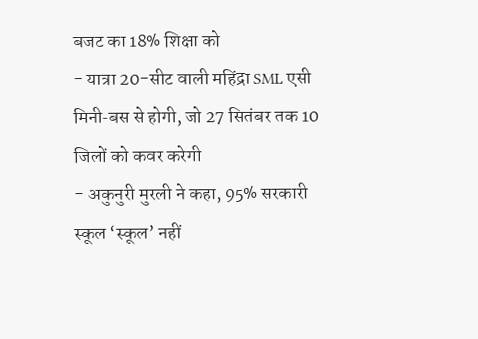बजट का 18% शिक्षा को
- यात्रा 20-सीट वाली महिंद्रा SML एसी मिनी‑बस से होगी, जो 27 सितंबर तक 10 जिलों को कवर करेगी
- अकुनुरी मुरली ने कहा, 95% सरकारी स्कूल ‘स्कूल’ नहीं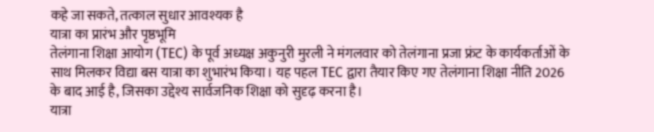कहे जा सकते, तत्काल सुधार आवश्यक है
यात्रा का प्रारंभ और पृष्ठभूमि
तेलंगाना शिक्षा आयोग (TEC) के पूर्व अध्यक्ष अकुनुरी मुरली ने मंगलवार को तेलंगाना प्रजा फ्रंट के कार्यकर्ताओं के साथ मिलकर विद्या बस यात्रा का शुभारंभ किया। यह पहल TEC द्वारा तैयार किए गए तेलंगाना शिक्षा नीति 2026 के बाद आई है, जिसका उद्देश्य सार्वजनिक शिक्षा को सुदृढ़ करना है।
यात्रा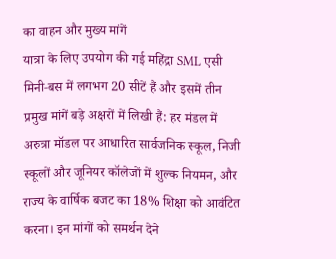का वाहन और मुख्य मांगें
यात्रा के लिए उपयोग की गई महिंद्रा SML एसी मिनी‑बस में लगभग 20 सीटें हैं और इसमें तीन प्रमुख मांगें बड़े अक्षरों में लिखी हैं: हर मंडल में अरुत्रा मॉडल पर आधारित सार्वजनिक स्कूल, निजी स्कूलों और जूनियर कॉलेजों में शुल्क नियमन, और राज्य के वार्षिक बजट का 18% शिक्षा को आवंटित करना। इन मांगों को समर्थन देने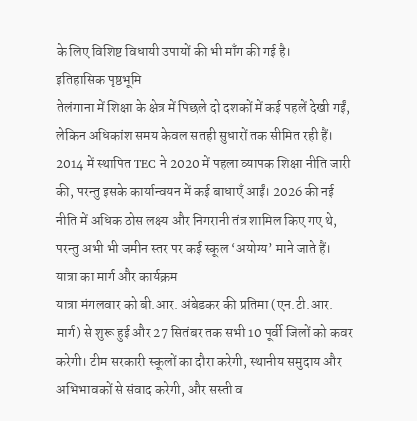के लिए विशिष्ट विधायी उपायों की भी माँग की गई है।
इतिहासिक पृष्ठभूमि
तेलंगाना में शिक्षा के क्षेत्र में पिछले दो दशकों में कई पहलें देखी गईं, लेकिन अधिकांश समय केवल सतही सुधारों तक सीमित रही हैं। 2014 में स्थापित TEC ने 2020 में पहला व्यापक शिक्षा नीति जारी की, परन्तु इसके कार्यान्वयन में कई बाधाएँ आईं। 2026 की नई नीति में अधिक ठोस लक्ष्य और निगरानी तंत्र शामिल किए गए थे, परन्तु अभी भी जमीन स्तर पर कई स्कूल ‘अयोग्य’ माने जाते हैं।
यात्रा का मार्ग और कार्यक्रम
यात्रा मंगलवार को बी.आर. अंबेडकर की प्रतिमा (एन.टी.आर. मार्ग) से शुरू हुई और 27 सितंबर तक सभी 10 पूर्वी जिलों को कवर करेगी। टीम सरकारी स्कूलों का दौरा करेगी, स्थानीय समुदाय और अभिभावकों से संवाद करेगी, और सस्ती व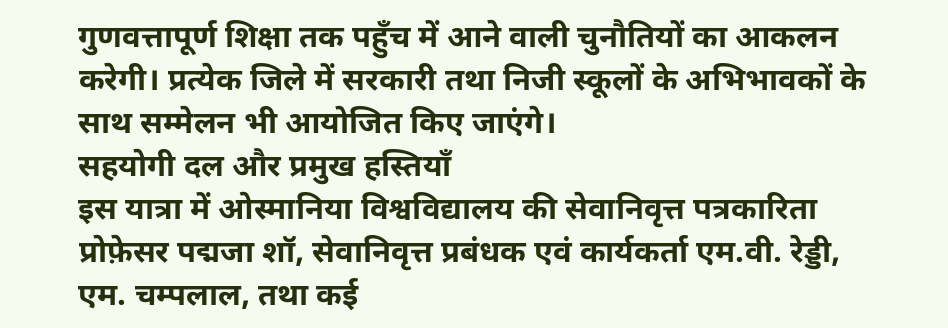गुणवत्तापूर्ण शिक्षा तक पहुँच में आने वाली चुनौतियों का आकलन करेगी। प्रत्येक जिले में सरकारी तथा निजी स्कूलों के अभिभावकों के साथ सम्मेलन भी आयोजित किए जाएंगे।
सहयोगी दल और प्रमुख हस्तियाँ
इस यात्रा में ओस्मानिया विश्वविद्यालय की सेवानिवृत्त पत्रकारिता प्रोफ़ेसर पद्मजा शॉ, सेवानिवृत्त प्रबंधक एवं कार्यकर्ता एम.वी. रेड्डी, एम. चम्पलाल, तथा कई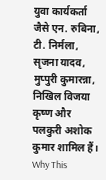युवा कार्यकर्ता जैसे एन. रुबिना, टी. निर्मला, सृजना यादव, मुप्पुरी कुमारन्ना, निखिल विजया कृष्ण और पलकुरी अशोक कुमार शामिल हैं।
Why This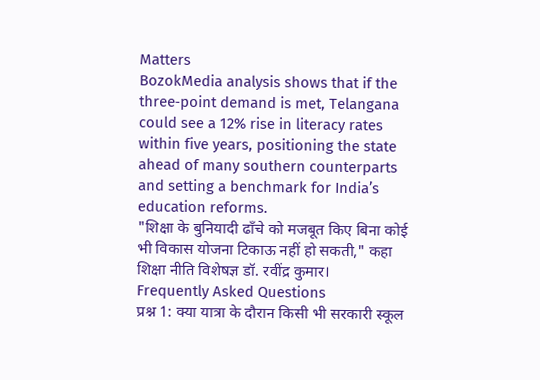Matters
BozokMedia analysis shows that if the three‑point demand is met, Telangana could see a 12% rise in literacy rates within five years, positioning the state ahead of many southern counterparts and setting a benchmark for India’s education reforms.
"शिक्षा के बुनियादी ढाँचे को मजबूत किए बिना कोई भी विकास योजना टिकाऊ नहीं हो सकती," कहा शिक्षा नीति विशेषज्ञ डॉ. रवींद्र कुमार।
Frequently Asked Questions
प्रश्न 1: क्या यात्रा के दौरान किसी भी सरकारी स्कूल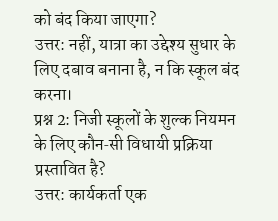को बंद किया जाएगा?
उत्तर: नहीं, यात्रा का उद्देश्य सुधार के लिए दबाव बनाना है, न कि स्कूल बंद करना।
प्रश्न 2: निजी स्कूलों के शुल्क नियमन के लिए कौन‑सी विधायी प्रक्रिया प्रस्तावित है?
उत्तर: कार्यकर्ता एक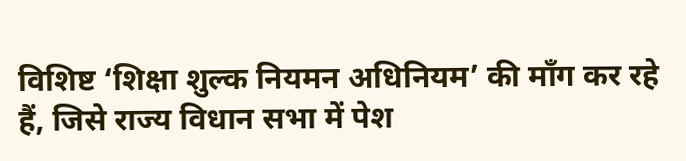विशिष्ट ‘शिक्षा शुल्क नियमन अधिनियम’ की माँग कर रहे हैं, जिसे राज्य विधान सभा में पेश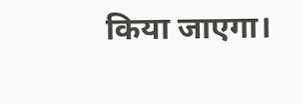किया जाएगा।